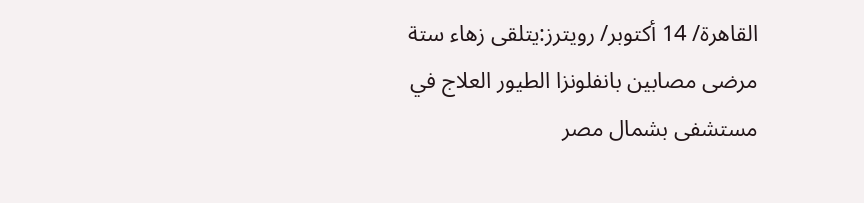القاهرة/ 14 أكتوبر/ رويترز:يتلقى زهاء ستة مرضى مصابين بانفلونزا الطيور العلاج في مستشفى بشمال مصر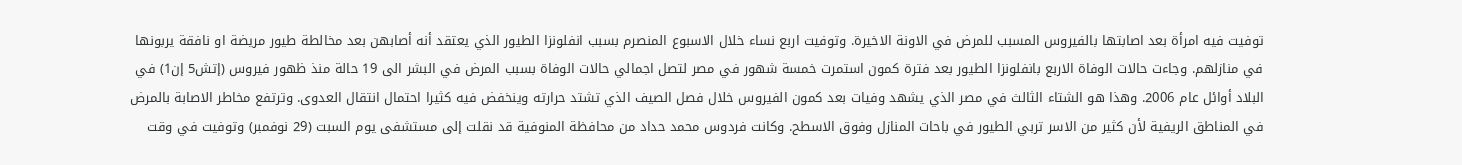توفيت فيه امرأة بعد اصابتها بالفيروس المسبب للمرض في الاونة الاخيرة. وتوفيت اربع نساء خلال الاسبوع المنصرم بسبب انفلونزا الطيور الذي يعتقد أنه أصابهن بعد مخالطة طيور مريضة او نافقة يربونها في منازلهم. وجاءت حالات الوفاة الاربع بانفلونزا الطيور بعد فترة كمون استمرت خمسة شهور في مصر لتصل اجمالي حالات الوفاة بسبب المرض في البشر الى 19 حالة منذ ظهور فيروس (إتش5 إن1) في البلاد أوائل عام 2006. وهذا هو الشتاء الثالث في مصر الذي يشهد وفيات بعد كمون الفيروس خلال فصل الصيف الذي تشتد حرارته وينخفض فيه كثيرا احتمال انتقال العدوى. وترتفع مخاطر الاصابة بالمرض في المناطق الريفية لأن كثير من الاسر تربي الطيور في باحات المنازل وفوق الاسطح. وكانت فردوس محمد حداد من محافظة المنوفية قد نقلت إلى مستشفى يوم السبت (29 نوفمبر) وتوفيت في وقت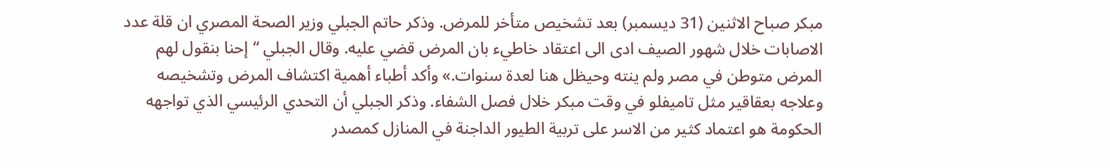مبكر صباح الاثنين (31 ديسمبر) بعد تشخيص متأخر للمرض. وذكر حاتم الجبلي وزير الصحة المصري ان قلة عدد الاصابات خلال شهور الصيف ادى الى اعتقاد خاطيء بان المرض قضي عليه. وقال الجبلي “إحنا بنقول لهم المرض متوطن في مصر ولم ينته وحيظل هنا لعدة سنوات.» وأكد أطباء أهمية اكتشاف المرض وتشخيصه وعلاجه بعقاقير مثل تاميفلو في وقت مبكر خلال فصل الشفاء. وذكر الجبلي أن التحدي الرئيسي الذي تواجهه الحكومة هو اعتماد كثير من الاسر على تربية الطيور الداجنة في المنازل كمصدر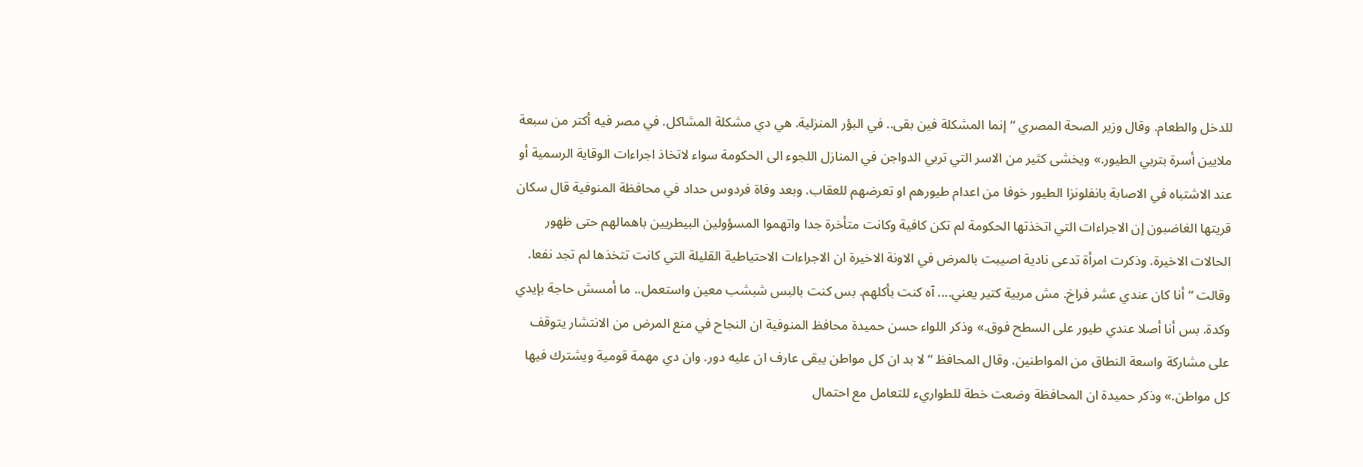للدخل والطعام. وقال وزير الصحة المصري “إنما المشكلة فين بقى.. في البؤر المنزلية. هي دي مشكلة المشاكل. في مصر فيه أكتر من سبعة ملايين أسرة بتربي الطيور.» ويخشى كثير من الاسر التي تربي الدواجن في المنازل اللجوء الى الحكومة سواء لاتخاذ اجراءات الوقاية الرسمية أو عند الاشتباه في الاصابة بانفلونزا الطيور خوفا من اعدام طيورهم او تعرضهم للعقاب. وبعد وفاة فردوس حداد في محافظة المنوفية قال سكان قريتها الغاضبون إن الاجراءات التي اتخذتها الحكومة لم تكن كافية وكانت متأخرة جدا واتهموا المسؤولين البيطريين باهمالهم حتى ظهور الحالات الاخيرة. وذكرت امرأة تدعى نادية اصيبت بالمرض في الاونة الاخيرة ان الاجراءات الاحتياطية القليلة التي كانت تتخذها لم تجد نفعا. وقالت “أنا كان عندي عشر فراخ. مش مربية كتير يعني.... آه كنت بأكلهم. بس كنت بالبس شبشب معين واستعمل.. ما أمسش حاجة بإيدي وكدة. بس أنا أصلا عندي طيور على السطح فوق.» وذكر اللواء حسن حميدة محافظ المنوفية ان النجاح في منع المرض من الانتشار يتوقف على مشاركة واسعة النطاق من المواطنين. وقال المحافظ “لا بد ان كل مواطن يبقى عارف ان عليه دور. وان دي مهمة قومية ويشترك فيها كل مواطن.» وذكر حميدة ان المحافظة وضعت خطة للطواريء للتعامل مع احتمال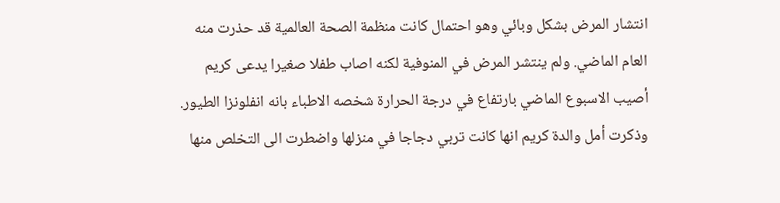انتشار المرض بشكل وبائي وهو احتمال كانت منظمة الصحة العالمية قد حذرت منه العام الماضي. ولم ينتشر المرض في المنوفية لكنه اصاب طفلا صغيرا يدعى كريم أصيب الاسبوع الماضي بارتفاع في درجة الحرارة شخصه الاطباء بانه انفلونزا الطيور. وذكرت أمل والدة كريم انها كانت تربي دجاجا في منزلها واضطرت الى التخلص منها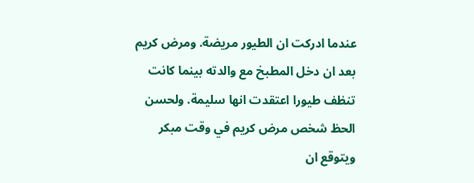عندما ادركت ان الطيور مريضة. ومرض كريم بعد ان دخل المطبخ مع والدته بينما كانت تنظف طيورا اعتقدت انها سليمة. ولحسن الحظ شخص مرض كريم في وقت مبكر ويتوقع ان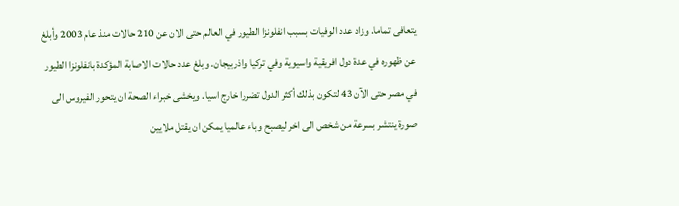يتعافى تماما. وزاد عدد الوفيات بسبب انفلونزا الطيور في العالم حتى الان عن 210 حالات منذ عام 2003 وأبلغ عن ظهوره في عدة دول افريقية واسيوية وفي تركيا واذربيجان. وبلغ عدد حالات الاصابة المؤكدة بانفلونزا الطيور في مصر حتى الآن 43 لتكون بذلك أكثر الدول تضررا خارج اسيا. ويخشى خبراء الصحة ان يتحور الفيروس الى صورة ينتشر بسرعة من شخص الى اخر ليصبح وباء عالميا يمكن ان يقتل ملايين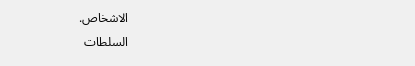الاشخاص.
السلطات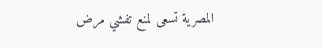المصرية تسعى لمنع تفشي مرض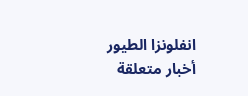انفلونزا الطيور
أخبار متعلقة